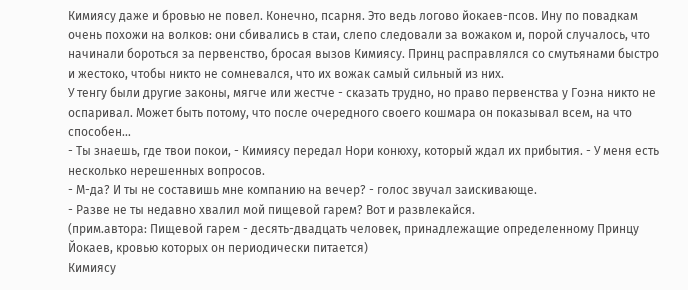Кимиясу даже и бровью не повел. Конечно, псарня. Это ведь логово йокаев-псов. Ину по повадкам очень похожи на волков: они сбивались в стаи, слепо следовали за вожаком и, порой случалось, что начинали бороться за первенство, бросая вызов Кимиясу. Принц расправлялся со смутьянами быстро и жестоко, чтобы никто не сомневался, что их вожак самый сильный из них.
У тенгу были другие законы, мягче или жестче - сказать трудно, но право первенства у Гоэна никто не оспаривал. Может быть потому, что после очередного своего кошмара он показывал всем, на что способен…
- Ты знаешь, где твои покои, - Кимиясу передал Нори конюху, который ждал их прибытия. - У меня есть несколько нерешенных вопросов.
- М-да? И ты не составишь мне компанию на вечер? - голос звучал заискивающе.
- Разве не ты недавно хвалил мой пищевой гарем? Вот и развлекайся.
(прим.автора: Пищевой гарем - десять-двадцать человек, принадлежащие определенному Принцу Йокаев, кровью которых он периодически питается)
Кимиясу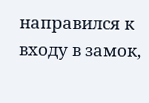направился к входу в замок,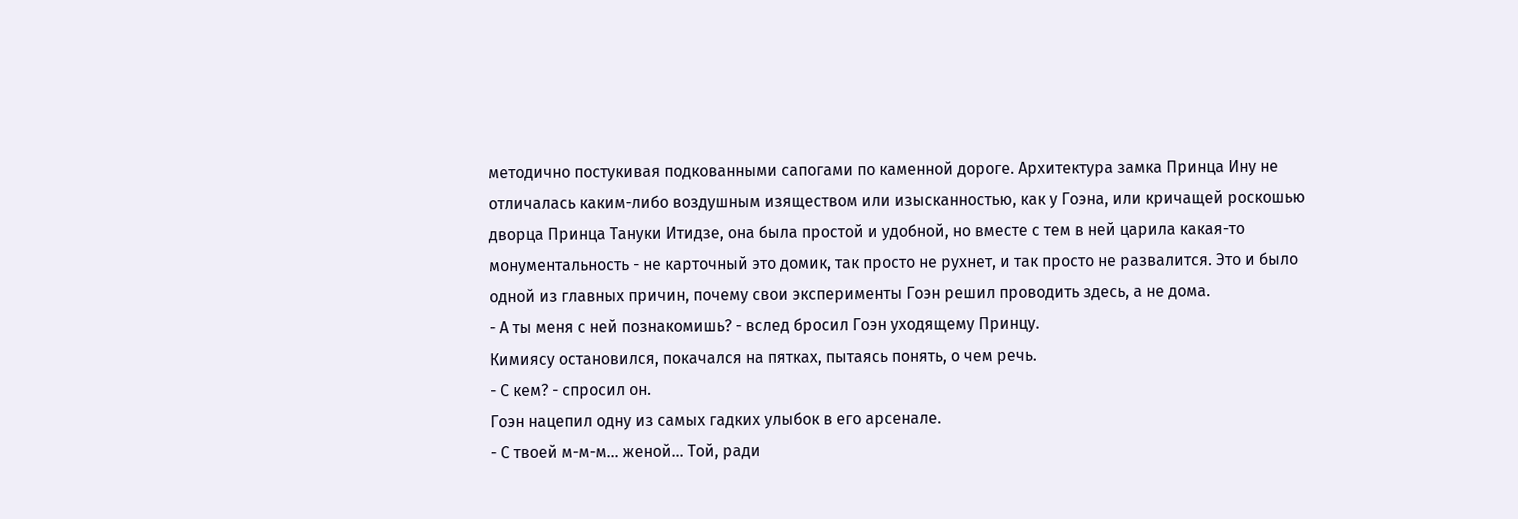методично постукивая подкованными сапогами по каменной дороге. Архитектура замка Принца Ину не отличалась каким-либо воздушным изяществом или изысканностью, как у Гоэна, или кричащей роскошью дворца Принца Тануки Итидзе, она была простой и удобной, но вместе с тем в ней царила какая-то монументальность - не карточный это домик, так просто не рухнет, и так просто не развалится. Это и было одной из главных причин, почему свои эксперименты Гоэн решил проводить здесь, а не дома.
- А ты меня с ней познакомишь? - вслед бросил Гоэн уходящему Принцу.
Кимиясу остановился, покачался на пятках, пытаясь понять, о чем речь.
- С кем? - спросил он.
Гоэн нацепил одну из самых гадких улыбок в его арсенале.
- С твоей м-м-м… женой… Той, ради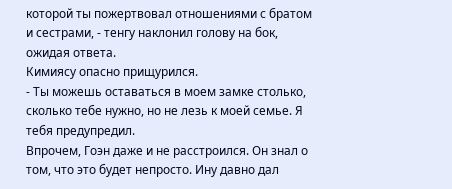которой ты пожертвовал отношениями с братом и сестрами, - тенгу наклонил голову на бок, ожидая ответа.
Кимиясу опасно прищурился.
- Ты можешь оставаться в моем замке столько, сколько тебе нужно, но не лезь к моей семье. Я тебя предупредил.
Впрочем, Гоэн даже и не расстроился. Он знал о том, что это будет непросто. Ину давно дал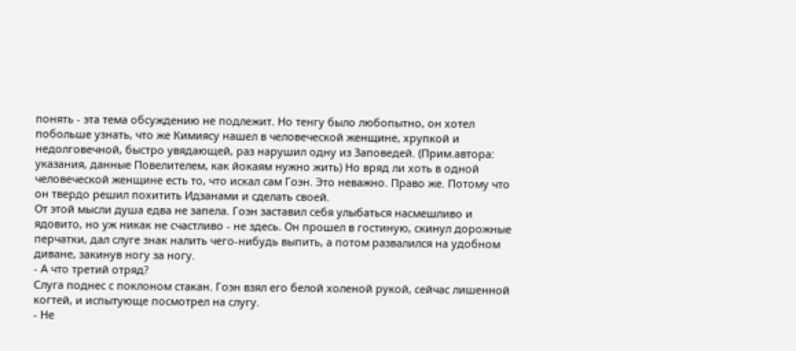понять - эта тема обсуждению не подлежит. Но тенгу было любопытно, он хотел побольше узнать, что же Кимиясу нашел в человеческой женщине, хрупкой и недолговечной, быстро увядающей, раз нарушил одну из Заповедей. (Прим.автора: указания, данные Повелителем, как йокаям нужно жить) Но вряд ли хоть в одной человеческой женщине есть то, что искал сам Гоэн. Это неважно. Право же. Потому что он твердо решил похитить Идзанами и сделать своей.
От этой мысли душа едва не запела. Гоэн заставил себя улыбаться насмешливо и ядовито, но уж никак не счастливо - не здесь. Он прошел в гостиную, скинул дорожные перчатки, дал слуге знак налить чего-нибудь выпить, а потом развалился на удобном диване, закинув ногу за ногу.
- А что третий отряд?
Слуга поднес с поклоном стакан. Гоэн взял его белой холеной рукой, сейчас лишенной когтей, и испытующе посмотрел на слугу.
- Не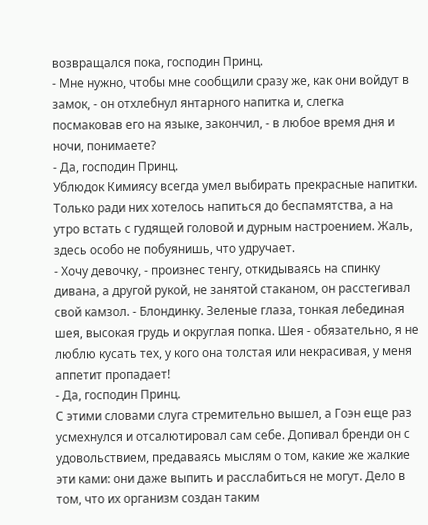возвращался пока, господин Принц.
- Мне нужно, чтобы мне сообщили сразу же, как они войдут в замок, - он отхлебнул янтарного напитка и, слегка посмаковав его на языке, закончил, - в любое время дня и ночи, понимаете?
- Да, господин Принц.
Ублюдок Кимиясу всегда умел выбирать прекрасные напитки. Только ради них хотелось напиться до беспамятства, а на утро встать с гудящей головой и дурным настроением. Жаль, здесь особо не побуянишь, что удручает.
- Хочу девочку, - произнес тенгу, откидываясь на спинку дивана, а другой рукой, не занятой стаканом, он расстегивал свой камзол. - Блондинку. Зеленые глаза, тонкая лебединая шея, высокая грудь и округлая попка. Шея - обязательно, я не люблю кусать тех, у кого она толстая или некрасивая, у меня аппетит пропадает!
- Да, господин Принц.
С этими словами слуга стремительно вышел, а Гоэн еще раз усмехнулся и отсалютировал сам себе. Допивал бренди он с удовольствием, предаваясь мыслям о том, какие же жалкие эти ками: они даже выпить и расслабиться не могут. Дело в том, что их организм создан таким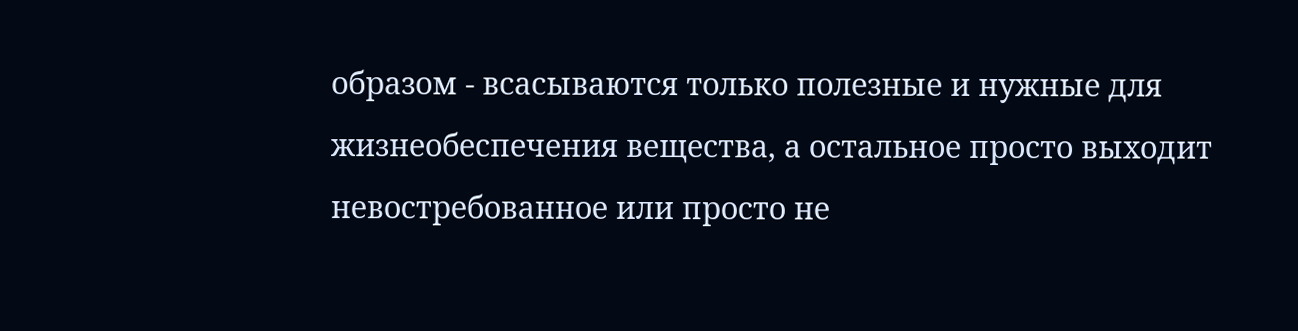образом - всасываются только полезные и нужные для жизнеобеспечения вещества, а остальное просто выходит невостребованное или просто не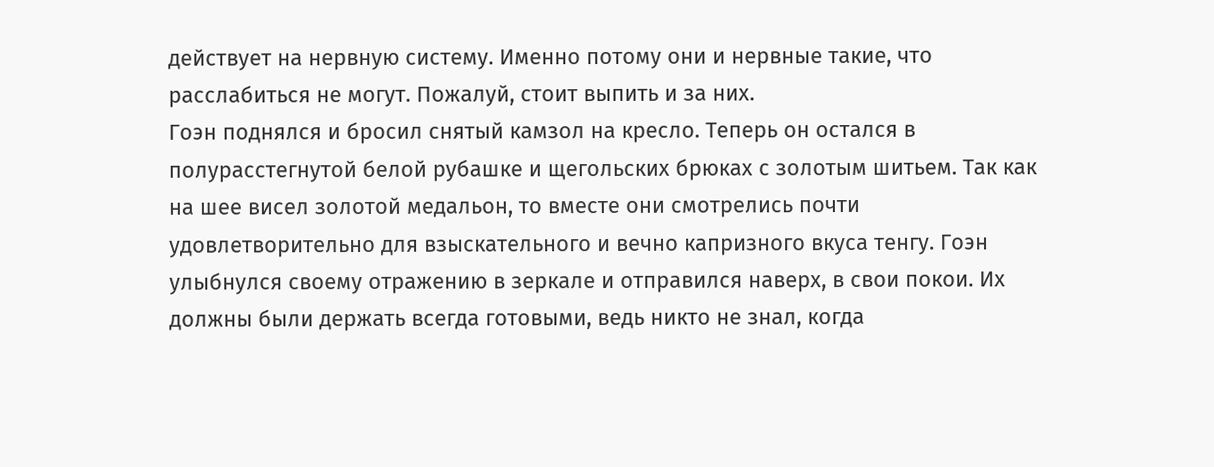действует на нервную систему. Именно потому они и нервные такие, что расслабиться не могут. Пожалуй, стоит выпить и за них.
Гоэн поднялся и бросил снятый камзол на кресло. Теперь он остался в полурасстегнутой белой рубашке и щегольских брюках с золотым шитьем. Так как на шее висел золотой медальон, то вместе они смотрелись почти удовлетворительно для взыскательного и вечно капризного вкуса тенгу. Гоэн улыбнулся своему отражению в зеркале и отправился наверх, в свои покои. Их должны были держать всегда готовыми, ведь никто не знал, когда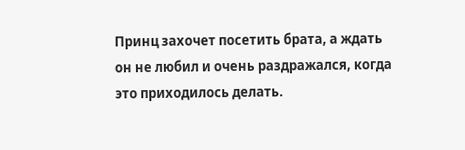Принц захочет посетить брата, а ждать он не любил и очень раздражался, когда это приходилось делать.